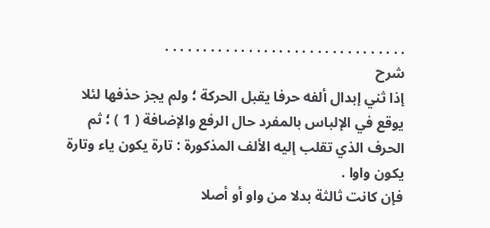. . . . . . . . . . . . . . . . . . . . . . . . . . . . . . . .
شرح
إذا ثني إبدال ألفه حرفا يقبل الحركة ؛ ولم يجز حذفها لئلا يوقع في الإلباس بالمفرد حال الرفع والإضافة ( 1 ) ؛ ثم الحرف الذي تقلب إليه الألف المذكورة : تارة يكون ياء وتارة يكون واوا .
فإن كانت ثالثة بدلا من واو أو أصلا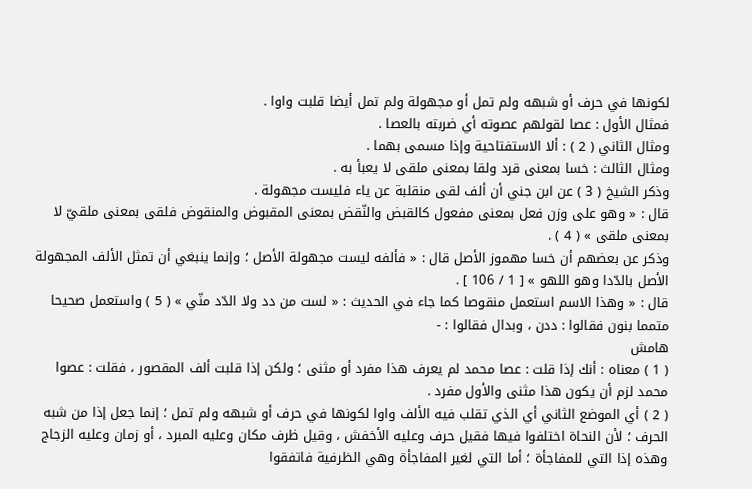لكونها في حرف أو شبهه ولم تمل أو مجهولة ولم تمل أيضا قلبت واوا .
فمثال الأول : عصا لقولهم عصوته أي ضربته بالعصا .
ومثال الثاني ( 2 ) : ألا الاستفتاحية وإذا مسمى بهما .
ومثال الثالث : خسا بمعنى قرد ولقا بمعنى ملقى لا يعبأ به .
وذكر الشيخ ( 3 ) عن ابن جني أن ألف لقى منقلبة عن ياء فليست مجهولة .
قال : « وهو على وزن فعل بمعنى مفعول كالقبض والنّقض بمعنى المقبوض والمنقوض فلقى بمعنى ملقيّ لا بمعنى ملقى » ( 4 ) .
وذكر عن بعضهم أن خسا مهموز الأصل قال : « فألفه ليست مجهولة الأصل ؛ وإنما ينبغي أن تمثل الألف المجهولة الأصل بالدّدا وهو اللهو » [ 1 / 106 ] .
قال : « وهذا الاسم استعمل منقوصا كما جاء في الحديث : « لست من دد ولا الدّد منّي » ( 5 ) واستعمل صحيحا متمما بنون فقالوا : ددن ، وبدال فقالوا : -
هامش
( 1 ) معناه : أنك إذا قلت : عصا محمد لم يعرف هذا مفرد أو مثنى ؛ ولكن إذا قلبت ألف المقصور ، فقلت : عصوا محمد لزم أن يكون هذا مثنى والأول مفرد .
( 2 ) أي الموضع الثاني أي الذي تقلب فيه الألف واوا لكونها في حرف أو شبهه ولم تمل ؛ إنما جعل إذا من شبه الحرف ؛ لأن النحاة اختلفوا فيها فقيل حرف وعليه الأخفش ، وقيل ظرف مكان وعليه المبرد ، أو زمان وعليه الزجاج وهذه إذا التي للمفاجأة ؛ أما التي لغير المفاجأة وهي الظرفية فاتفقوا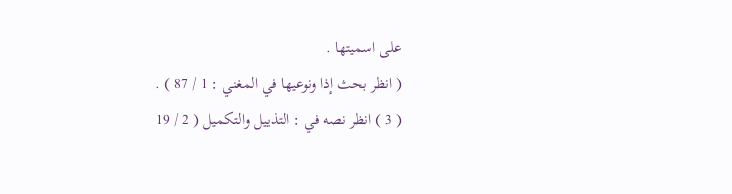على اسميتها .
( انظر بحث إذا ونوعيها في المغني : 1 / 87 ) .
( 3 ) انظر نصه في : التذييل والتكميل ( 2 / 19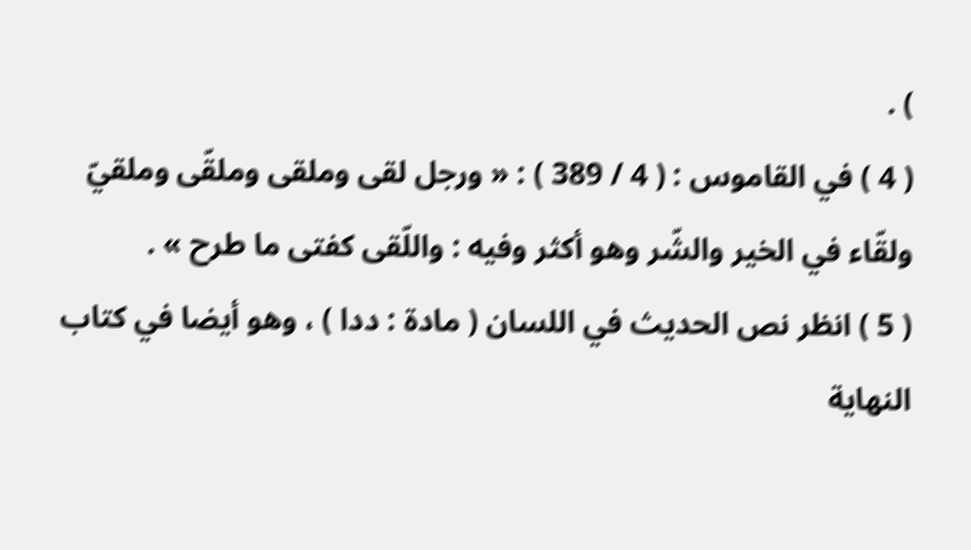) .
( 4 ) في القاموس : ( 4 / 389 ) : « ورجل لقى وملقى وملقّى وملقيّ ولقّاء في الخير والشّر وهو أكثر وفيه : واللّقى كفتى ما طرح » .
( 5 ) انظر نص الحديث في اللسان ( مادة : ددا ) ، وهو أيضا في كتاب النهاية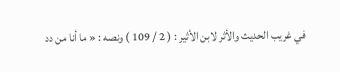في غريب الحديث والأثر لابن الأثير : ( 2 / 109 ) ونصه : « ما أنا من دد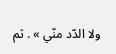ولا الدّد منّي » . ثم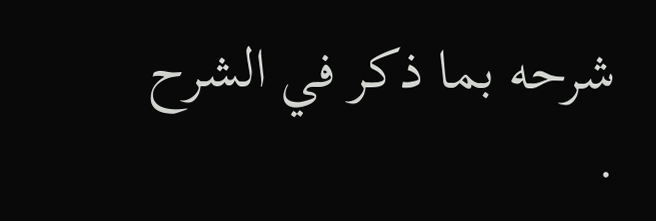شرحه بما ذكر في الشرح .